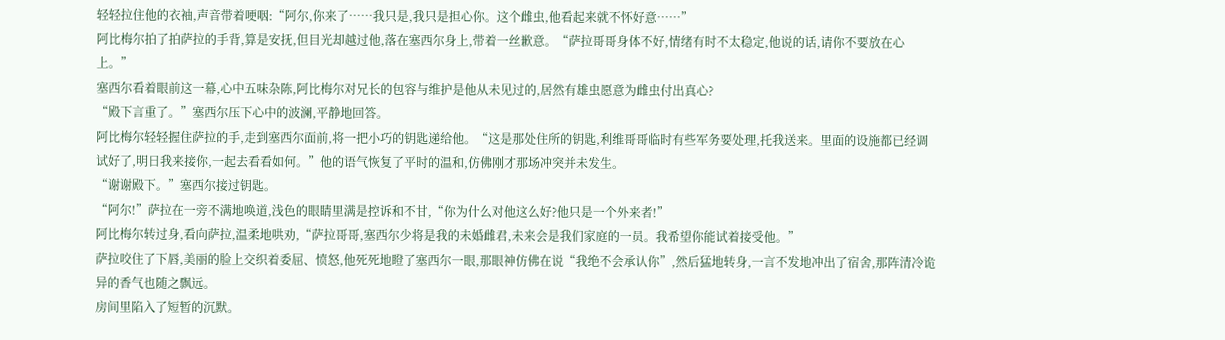轻轻拉住他的衣袖,声音带着哽咽:“阿尔,你来了……我只是,我只是担心你。这个雌虫,他看起来就不怀好意……”
阿比梅尔拍了拍萨拉的手背,算是安抚,但目光却越过他,落在塞西尔身上,带着一丝歉意。“萨拉哥哥身体不好,情绪有时不太稳定,他说的话,请你不要放在心上。”
塞西尔看着眼前这一幕,心中五味杂陈,阿比梅尔对兄长的包容与维护是他从未见过的,居然有雄虫愿意为雌虫付出真心?
“殿下言重了。”塞西尔压下心中的波澜,平静地回答。
阿比梅尔轻轻握住萨拉的手,走到塞西尔面前,将一把小巧的钥匙递给他。“这是那处住所的钥匙,利维哥哥临时有些军务要处理,托我送来。里面的设施都已经调试好了,明日我来接你,一起去看看如何。”他的语气恢复了平时的温和,仿佛刚才那场冲突并未发生。
“谢谢殿下。”塞西尔接过钥匙。
“阿尔!”萨拉在一旁不满地唤道,浅色的眼睛里满是控诉和不甘,“你为什么对他这么好?他只是一个外来者!”
阿比梅尔转过身,看向萨拉,温柔地哄劝,“萨拉哥哥,塞西尔少将是我的未婚雌君,未来会是我们家庭的一员。我希望你能试着接受他。”
萨拉咬住了下唇,美丽的脸上交织着委屈、愤怒,他死死地瞪了塞西尔一眼,那眼神仿佛在说“我绝不会承认你”,然后猛地转身,一言不发地冲出了宿舍,那阵清冷诡异的香气也随之飘远。
房间里陷入了短暂的沉默。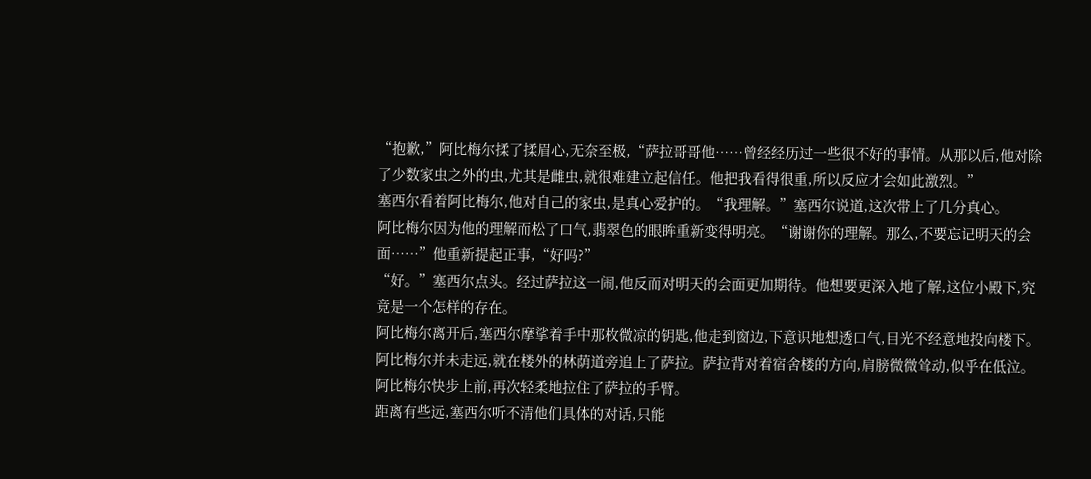“抱歉,”阿比梅尔揉了揉眉心,无奈至极,“萨拉哥哥他……曾经经历过一些很不好的事情。从那以后,他对除了少数家虫之外的虫,尤其是雌虫,就很难建立起信任。他把我看得很重,所以反应才会如此激烈。”
塞西尔看着阿比梅尔,他对自己的家虫,是真心爱护的。“我理解。”塞西尔说道,这次带上了几分真心。
阿比梅尔因为他的理解而松了口气,翡翠色的眼眸重新变得明亮。“谢谢你的理解。那么,不要忘记明天的会面……”他重新提起正事,“好吗?”
“好。”塞西尔点头。经过萨拉这一闹,他反而对明天的会面更加期待。他想要更深入地了解,这位小殿下,究竟是一个怎样的存在。
阿比梅尔离开后,塞西尔摩挲着手中那枚微凉的钥匙,他走到窗边,下意识地想透口气,目光不经意地投向楼下。
阿比梅尔并未走远,就在楼外的林荫道旁追上了萨拉。萨拉背对着宿舍楼的方向,肩膀微微耸动,似乎在低泣。阿比梅尔快步上前,再次轻柔地拉住了萨拉的手臂。
距离有些远,塞西尔听不清他们具体的对话,只能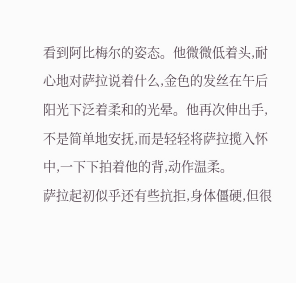看到阿比梅尔的姿态。他微微低着头,耐心地对萨拉说着什么,金色的发丝在午后阳光下泛着柔和的光晕。他再次伸出手,不是简单地安抚,而是轻轻将萨拉揽入怀中,一下下拍着他的背,动作温柔。
萨拉起初似乎还有些抗拒,身体僵硬,但很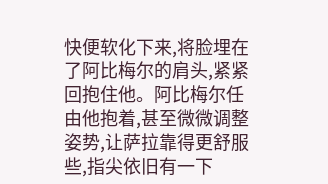快便软化下来,将脸埋在了阿比梅尔的肩头,紧紧回抱住他。阿比梅尔任由他抱着,甚至微微调整姿势,让萨拉靠得更舒服些,指尖依旧有一下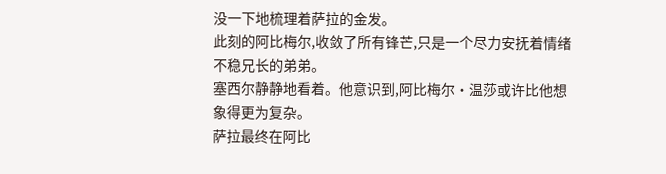没一下地梳理着萨拉的金发。
此刻的阿比梅尔,收敛了所有锋芒,只是一个尽力安抚着情绪不稳兄长的弟弟。
塞西尔静静地看着。他意识到,阿比梅尔·温莎或许比他想象得更为复杂。
萨拉最终在阿比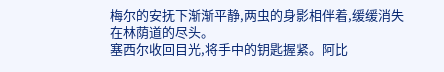梅尔的安抚下渐渐平静,两虫的身影相伴着,缓缓消失在林荫道的尽头。
塞西尔收回目光,将手中的钥匙握紧。阿比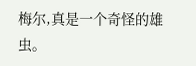梅尔,真是一个奇怪的雄虫。